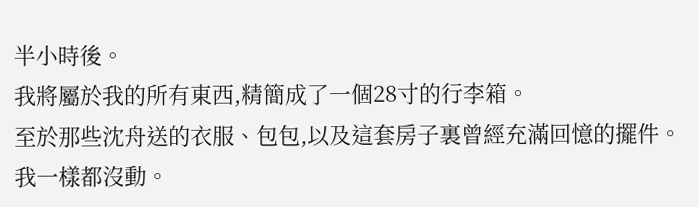半小時後。
我將屬於我的所有東西,精簡成了一個28寸的行李箱。
至於那些沈舟送的衣服、包包,以及這套房子裏曾經充滿回憶的擺件。
我一樣都沒動。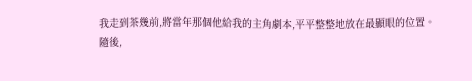我走到茶幾前,將當年那個他給我的主角劇本,平平整整地放在最顯眼的位置。
隨後,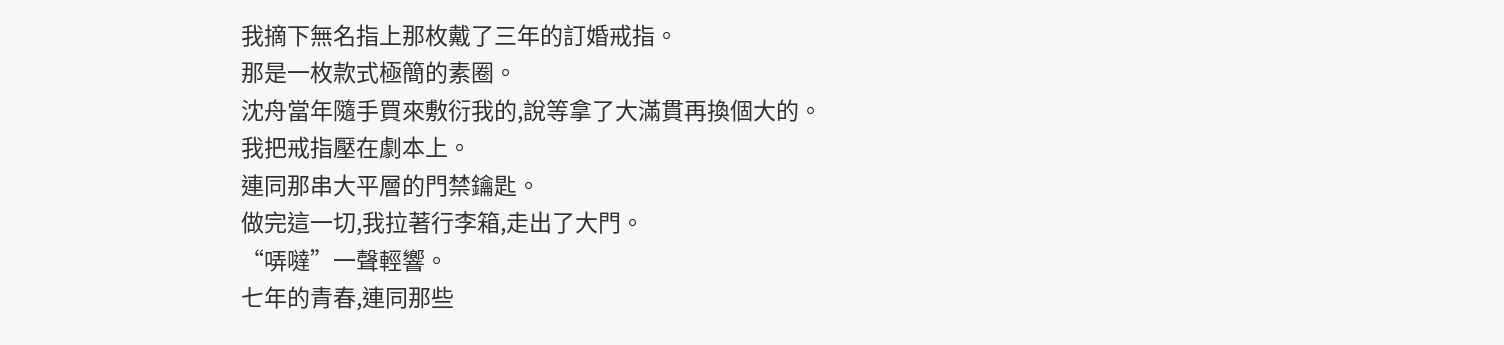我摘下無名指上那枚戴了三年的訂婚戒指。
那是一枚款式極簡的素圈。
沈舟當年隨手買來敷衍我的,說等拿了大滿貫再換個大的。
我把戒指壓在劇本上。
連同那串大平層的門禁鑰匙。
做完這一切,我拉著行李箱,走出了大門。
“哢噠”一聲輕響。
七年的青春,連同那些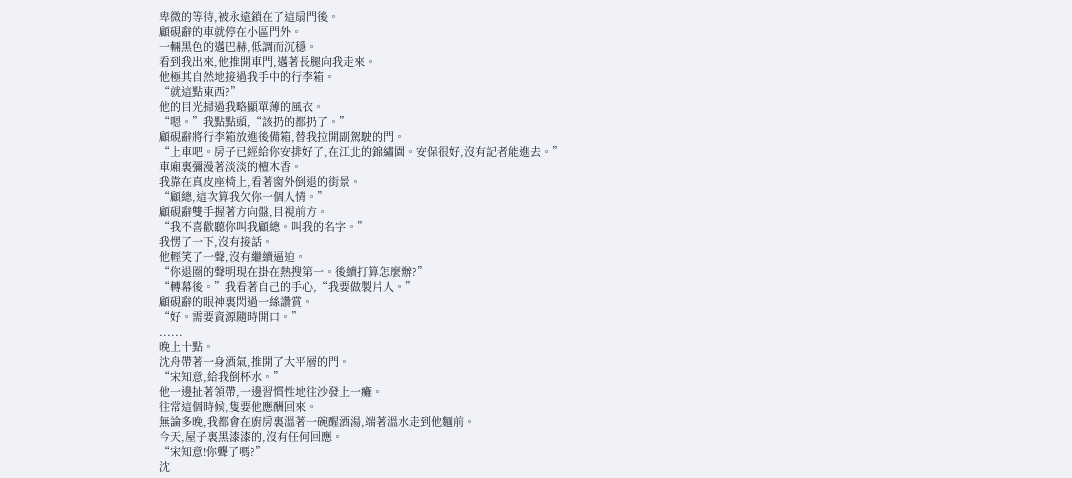卑微的等待,被永遠鎖在了這扇門後。
顧硯辭的車就停在小區門外。
一輛黑色的邁巴赫,低調而沉穩。
看到我出來,他推開車門,邁著長腿向我走來。
他極其自然地接過我手中的行李箱。
“就這點東西?”
他的目光掃過我略顯單薄的風衣。
“嗯。”我點點頭,“該扔的都扔了。”
顧硯辭將行李箱放進後備箱,替我拉開副駕駛的門。
“上車吧。房子已經給你安排好了,在江北的錦繡園。安保很好,沒有記者能進去。”
車廂裏彌漫著淡淡的檀木香。
我靠在真皮座椅上,看著窗外倒退的街景。
“顧總,這次算我欠你一個人情。”
顧硯辭雙手握著方向盤,目視前方。
“我不喜歡聽你叫我顧總。叫我的名字。”
我愣了一下,沒有接話。
他輕笑了一聲,沒有繼續逼迫。
“你退圈的聲明現在掛在熱搜第一。後續打算怎麼辦?”
“轉幕後。”我看著自己的手心,“我要做製片人。”
顧硯辭的眼神裏閃過一絲讚賞。
“好。需要資源隨時開口。”
......
晚上十點。
沈舟帶著一身酒氣,推開了大平層的門。
“宋知意,給我倒杯水。”
他一邊扯著領帶,一邊習慣性地往沙發上一癱。
往常這個時候,隻要他應酬回來。
無論多晚,我都會在廚房裏溫著一碗醒酒湯,端著溫水走到他麵前。
今天,屋子裏黑漆漆的,沒有任何回應。
“宋知意!你聾了嗎?”
沈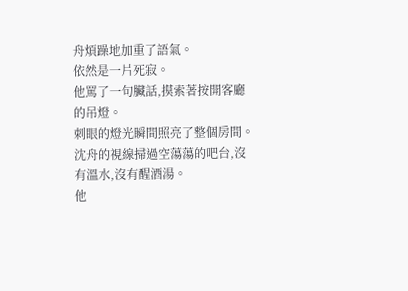舟煩躁地加重了語氣。
依然是一片死寂。
他罵了一句臟話,摸索著按開客廳的吊燈。
刺眼的燈光瞬間照亮了整個房間。
沈舟的視線掃過空蕩蕩的吧台,沒有溫水,沒有醒酒湯。
他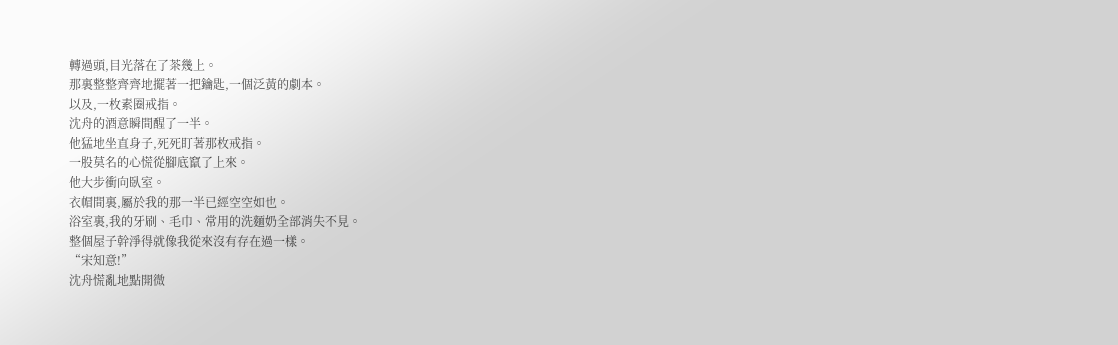轉過頭,目光落在了茶幾上。
那裏整整齊齊地擺著一把鑰匙,一個泛黃的劇本。
以及,一枚素圈戒指。
沈舟的酒意瞬間醒了一半。
他猛地坐直身子,死死盯著那枚戒指。
一股莫名的心慌從腳底竄了上來。
他大步衝向臥室。
衣帽間裏,屬於我的那一半已經空空如也。
浴室裏,我的牙刷、毛巾、常用的洗麵奶全部消失不見。
整個屋子幹淨得就像我從來沒有存在過一樣。
“宋知意!”
沈舟慌亂地點開微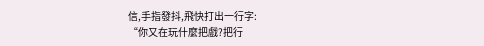信,手指發抖,飛快打出一行字:
“你又在玩什麼把戲?把行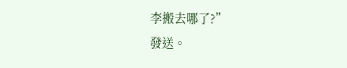李搬去哪了?”
發送。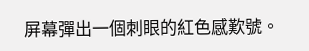屏幕彈出一個刺眼的紅色感歎號。